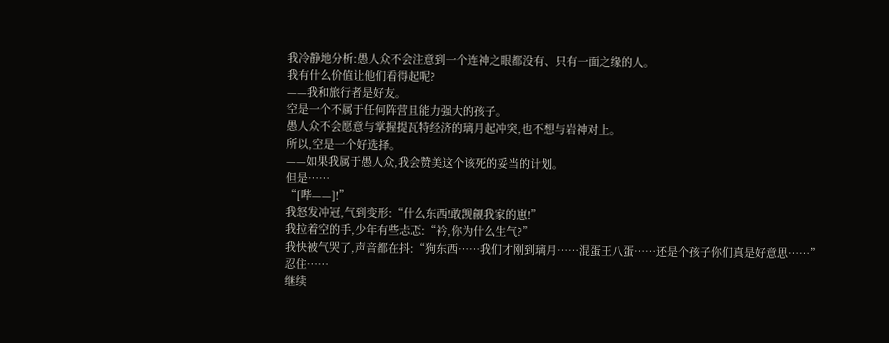我冷静地分析:愚人众不会注意到一个连神之眼都没有、只有一面之缘的人。
我有什么价值让他们看得起呢?
——我和旅行者是好友。
空是一个不属于任何阵营且能力强大的孩子。
愚人众不会愿意与掌握提瓦特经济的璃月起冲突,也不想与岩神对上。
所以,空是一个好选择。
——如果我属于愚人众,我会赞美这个该死的妥当的计划。
但是……
“[哔——]!”
我怒发冲冠,气到变形:“什么东西!敢觊觎我家的崽!”
我拉着空的手,少年有些忐忑:“衿,你为什么生气?”
我快被气哭了,声音都在抖:“狗东西……我们才刚到璃月……混蛋王八蛋……还是个孩子你们真是好意思……”
忍住……
继续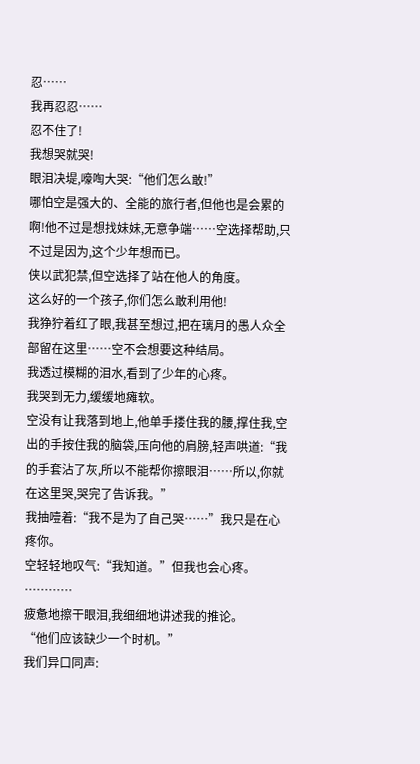忍……
我再忍忍……
忍不住了!
我想哭就哭!
眼泪决堤,嚎啕大哭:“他们怎么敢!”
哪怕空是强大的、全能的旅行者,但他也是会累的啊!他不过是想找妹妹,无意争端……空选择帮助,只不过是因为,这个少年想而已。
侠以武犯禁,但空选择了站在他人的角度。
这么好的一个孩子,你们怎么敢利用他!
我狰狞着红了眼,我甚至想过,把在璃月的愚人众全部留在这里……空不会想要这种结局。
我透过模糊的泪水,看到了少年的心疼。
我哭到无力,缓缓地瘫软。
空没有让我落到地上,他单手搂住我的腰,撑住我,空出的手按住我的脑袋,压向他的肩膀,轻声哄道:“我的手套沾了灰,所以不能帮你擦眼泪……所以,你就在这里哭,哭完了告诉我。”
我抽噎着:“我不是为了自己哭……”我只是在心疼你。
空轻轻地叹气:“我知道。”但我也会心疼。
…………
疲惫地擦干眼泪,我细细地讲述我的推论。
“他们应该缺少一个时机。”
我们异口同声: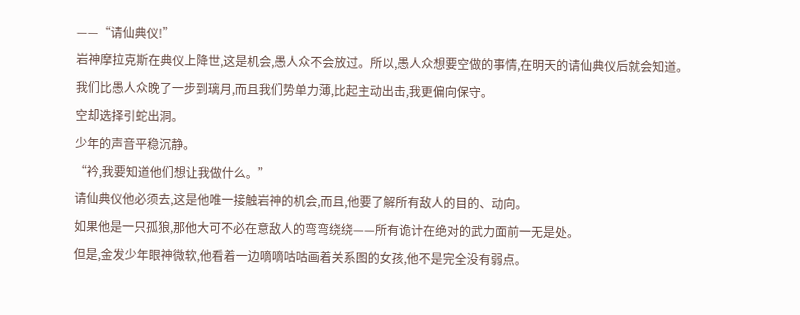——“请仙典仪!”
岩神摩拉克斯在典仪上降世,这是机会,愚人众不会放过。所以,愚人众想要空做的事情,在明天的请仙典仪后就会知道。
我们比愚人众晚了一步到璃月,而且我们势单力薄,比起主动出击,我更偏向保守。
空却选择引蛇出洞。
少年的声音平稳沉静。
“衿,我要知道他们想让我做什么。”
请仙典仪他必须去,这是他唯一接触岩神的机会,而且,他要了解所有敌人的目的、动向。
如果他是一只孤狼,那他大可不必在意敌人的弯弯绕绕——所有诡计在绝对的武力面前一无是处。
但是,金发少年眼神微软,他看着一边嘀嘀咕咕画着关系图的女孩,他不是完全没有弱点。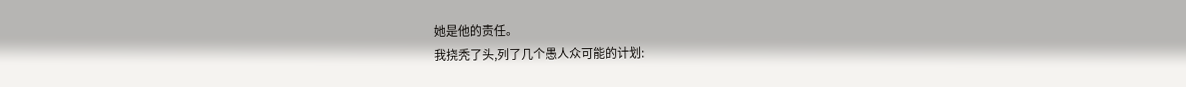她是他的责任。
我挠秃了头,列了几个愚人众可能的计划: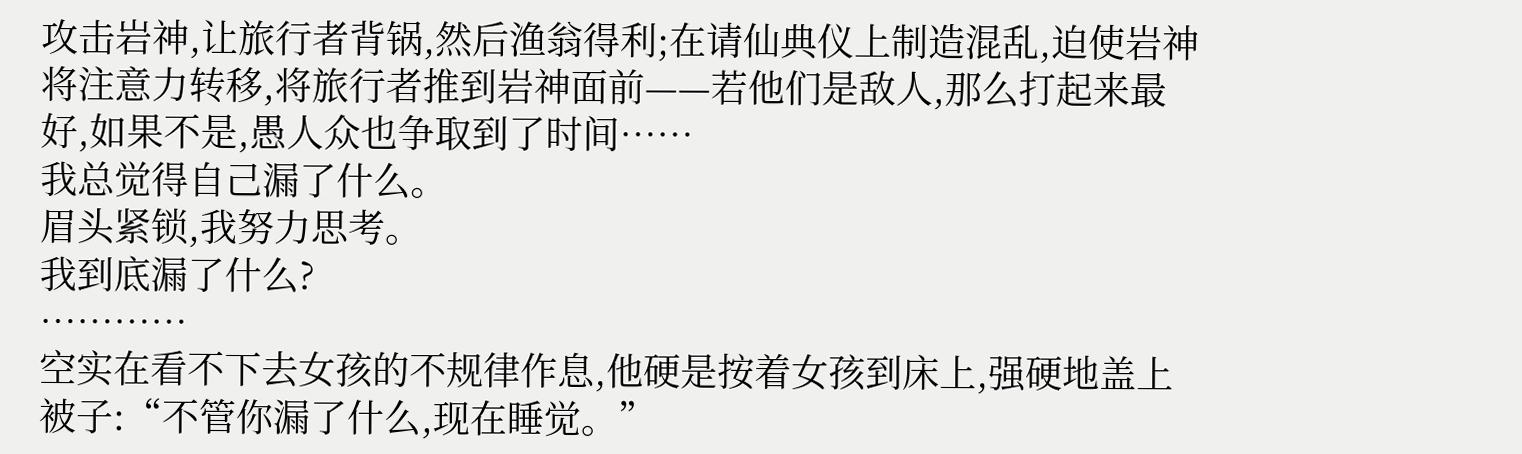攻击岩神,让旅行者背锅,然后渔翁得利;在请仙典仪上制造混乱,迫使岩神将注意力转移,将旅行者推到岩神面前——若他们是敌人,那么打起来最好,如果不是,愚人众也争取到了时间……
我总觉得自己漏了什么。
眉头紧锁,我努力思考。
我到底漏了什么?
…………
空实在看不下去女孩的不规律作息,他硬是按着女孩到床上,强硬地盖上被子:“不管你漏了什么,现在睡觉。”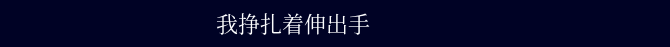我挣扎着伸出手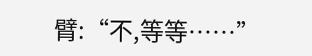臂:“不,等等……”